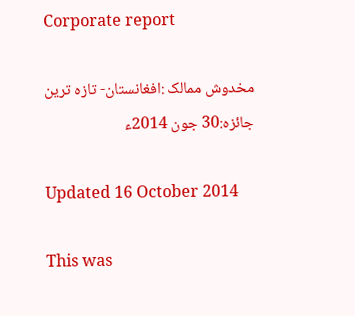Corporate report

مخدوش ممالک :افغانستان- تازہ ترین جائزہ:30 جون 2014ء

Updated 16 October 2014

This was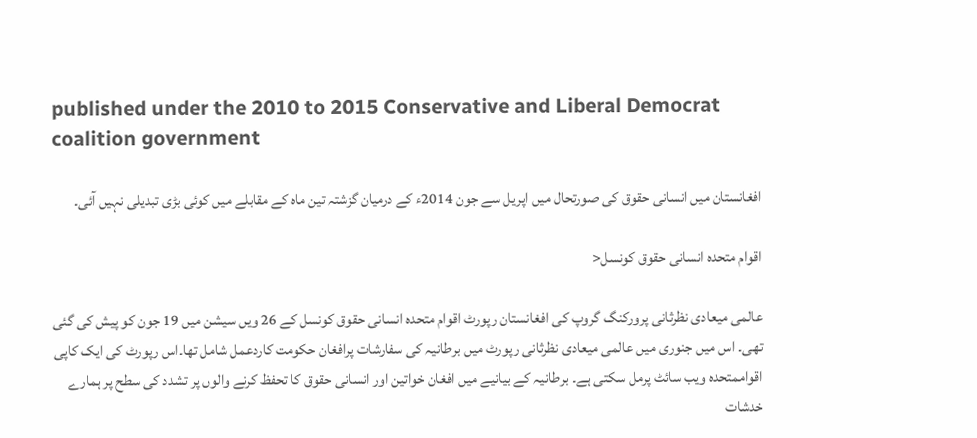published under the 2010 to 2015 Conservative and Liberal Democrat coalition government

افغانستان میں انسانی حقوق کی صورتحال میں اپریل سے جون 2014ء کے درمیان گزشتہ تین ماہ کے مقابلے میں کوئی بڑی تبدیلی نہیں آئی۔

اقوام متحدہ انسانی حقوق کونسل<

عالمی میعادی نظرثانی پرورکنگ گروپ کی افغانستان رپورٹ اقوام متحدہ انسانی حقوق کونسل کے 26 ویں سیشن میں 19 جون کو پیش کی گئی تھی۔ اس میں جنوری میں عالمی میعادی نظرثانی رپورٹ میں برطانیہ کی سفارشات پرافغان حکومت کاردعمل شامل تھا۔اس رپورٹ کی ایک کاپی اقواممتحدہ ویب سائٹ پرمل سکتی ہے۔ برطانیہ کے بیانیے میں افغان خواتین اور انسانی حقوق کا تحفظ کرنے والوں پر تشدد کی سطح پر ہمارے خدشات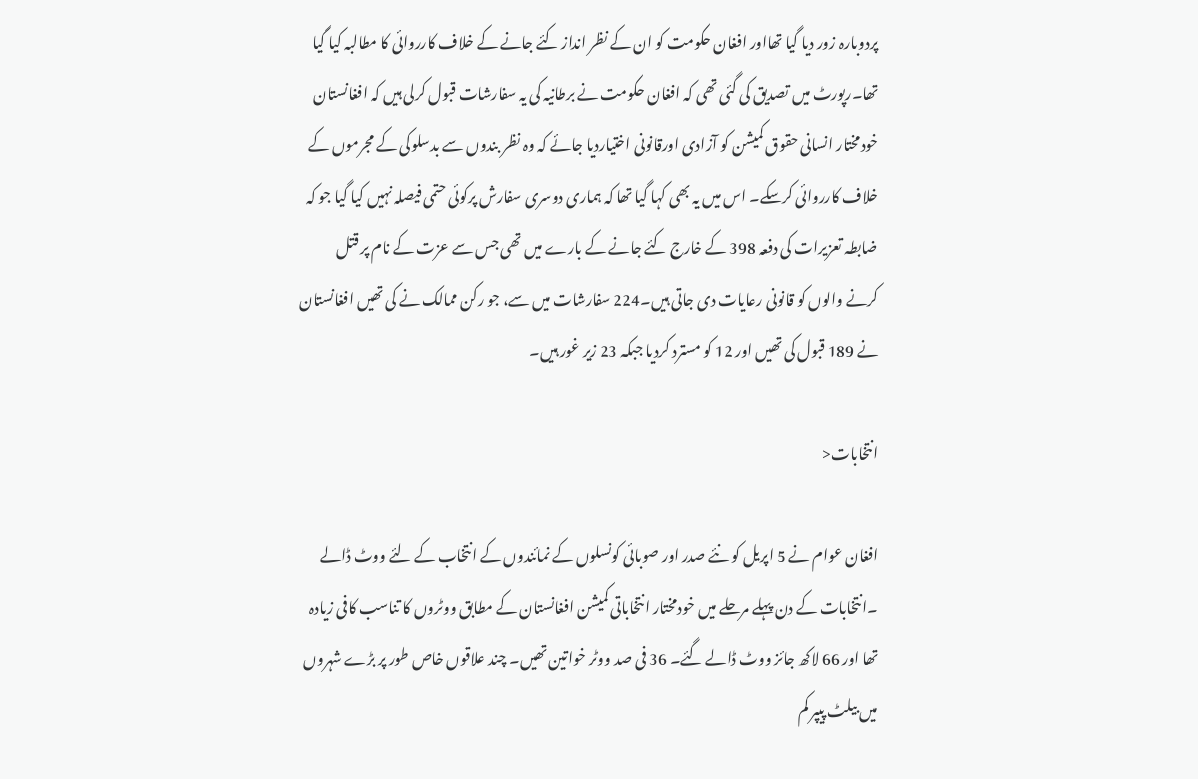پردوبارہ زور دیا گیا تھااور افغان حکومت کو ان کے نظر انداز کئے جانے کے خلاف کارروائی کا مطالبہ کیا گیا تھا۔رپورٹ میں تصدیق کی گئی تھی کہ افغان حکومت نے برطانیہ کی یہ سفارشات قبول کرلی ہیں کہ افغانستان خودمختار انسانی حقوق کمیشن کو آزادی اورقانونی اختیاردیا جائے کہ وہ نظر بندوں سے بدسلوکی کے مجرموں کے خلاف کارروائی کرسکے۔ اس میں یہ بھی کہا گیا تھا کہ ہماری دوسری سفارش پرکوئی حتمی فیصلہ نہیں کیا گیا جو کہ ضابطہ تعزیرات کی دفعہ 398 کے خارج کئے جانے کے بارے میں تھی جس سے عزت کے نام پر قتل کرنے والوں کو قانونی رعایات دی جاتی ہیں۔224 سفارشات میں سے، جو رکن ممالک نے کی تھیں افغانستان نے 189 قبول کی تھیں اور 12 کو مسترد کردیا جبکہ 23 زیر غور ہیں۔

انتخابات<

افغان عوام نے 5 اپریل کو نئے صدر اور صوبائی کونسلوں کے نمائندوں کے انتخاب کے لئے ووٹ ڈالے ۔انتخابات کے دن پہلے مرحلے میں خودمختار انتخاباتی کمیشن افغانستان کے مطابق ووٹروں کا تناسب کافی زیادہ تھا اور 66 لاکھ جائز ووٹ ڈالے گئے۔ 36 فی صد ووٹر خواتین تھیں۔ چند علاقوں خاص طور پر بڑے شہروں میں بیلٹ پیپر کم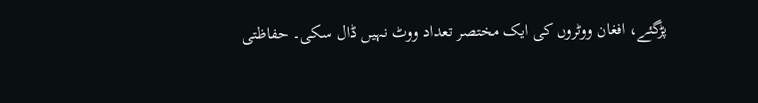پڑگئے، افغان ووٹروں کی ایک مختصر تعداد ووٹ نہیں ڈال سکی۔ حفاظتی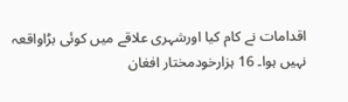اقدامات نے کام کیا اورشہری علاقے میں کوئی بڑاواقعہ نہیں ہوا۔ 16 ہزارخودمختار افغان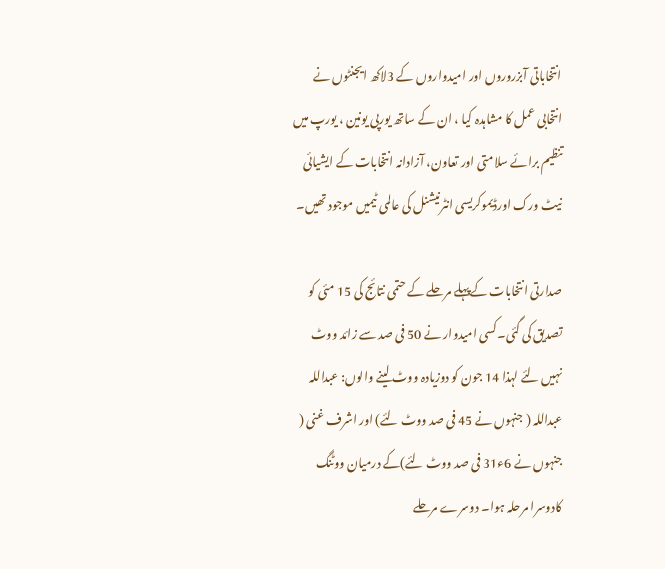انتخاباتی آبزروروں اور امیدواروں کے 3لاکھ ایجنٹوں نے انتخابی عمل کا مشاہدہ کیا ، ان کے ساتھ یورپی یونین ، یورپ میں تنظیم برائے سلامتی اور تعاون، آزادانہ انتخابات کے ایشیائی نیٹ ورک اورڈیموکریسی انٹرنیشنل کی عالمی ٹیمیں موجود تھیں۔

صدارتی انتخابات کےپہلے مرحلے کے حتمی نتائج کی 15 مئی کو تصدیق کی گئی۔کسی امیدوار نے 50 فی صد سے زائد ووٹ نہیں لئے لہذا 14 جون کو دوزیادہ ووٹ لینے والوں: عبداللہ عبداللہ ( جنہوں نے 45 فی صد ووٹ لئے) اور اشرف غنی ( جنہوں نے 6ء31 فی صد ووٹ لئے)کے درمیان ووٹنگ کادوسرا مرحلہ ہوا۔ دوسرے مرحلے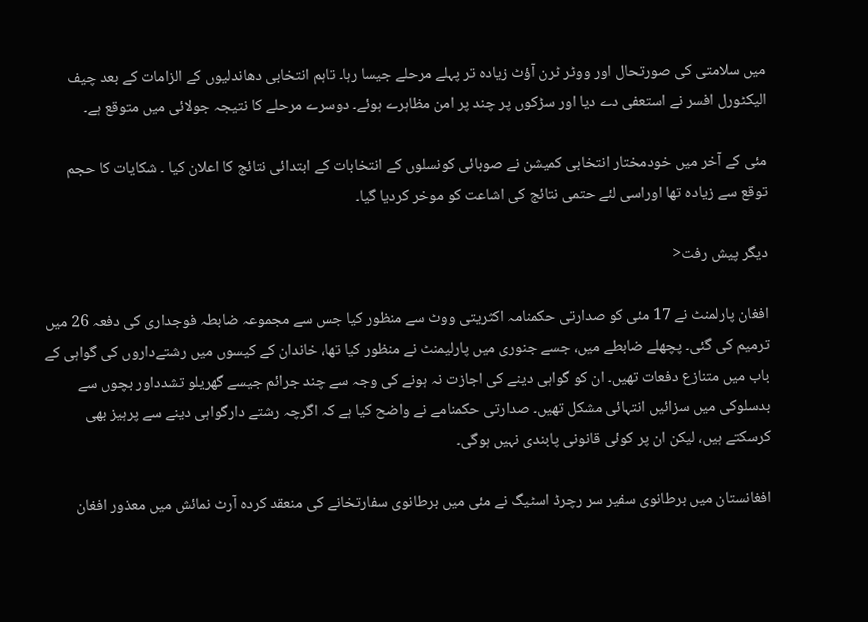میں سلامتی کی صورتحال اور ووٹر ٹرن آؤٹ زیادہ تر پہلے مرحلے جیسا رہا۔ تاہم انتخابی دھاندلیوں کے الزامات کے بعد چیف الیکٹورل افسر نے استعفی دے دیا اور سڑکوں پر چند پر امن مظاہرے ہوئے۔ دوسرے مرحلے کا نتیجہ جولائی میں متوقع ہے۔

مئی کے آخر میں خودمختار انتخابی کمیشن نے صوبائی کونسلوں کے انتخابات کے ابتدائی نتائج کا اعلان کیا ۔ شکایات کا حجم توقع سے زیادہ تھا اوراسی لئے حتمی نتائج کی اشاعت کو موخر کردیا گیا۔

دیگر پیش رفت<

افغان پارلمنٹ نے 17 مئی کو صدارتی حکمنامہ اکثریتی ووٹ سے منظور کیا جس سے مجموعہ ضابطہ فوجداری کی دفعہ 26 میں ترمیم کی گئی۔ پچھلے ضابطے میں، جسے جنوری میں پارلیمنٹ نے منظور کیا تھا، خاندان کے کیسوں میں رشتےداروں کی گواہی کے باب میں متنازع دفعات تھیں۔ ان کو گواہی دینے کی اجازت نہ ہونے کی وجہ سے چند جرائم جیسے گھریلو تشدداور بچوں سے بدسلوکی میں سزائیں انتہائی مشکل تھیں۔ صدارتی حکمنامے نے واضح کیا ہے کہ اگرچہ رشتے دارگواہی دینے سے پرہیز بھی کرسکتے ہیں، لیکن ان پر کوئی قانونی پابندی نہیں ہوگی۔

افغانستان میں برطانوی سفیر سر رچرڈ اسٹیگ نے مئی میں برطانوی سفارتخانے کی منعقد کردہ آرٹ نمائش میں معذور افغان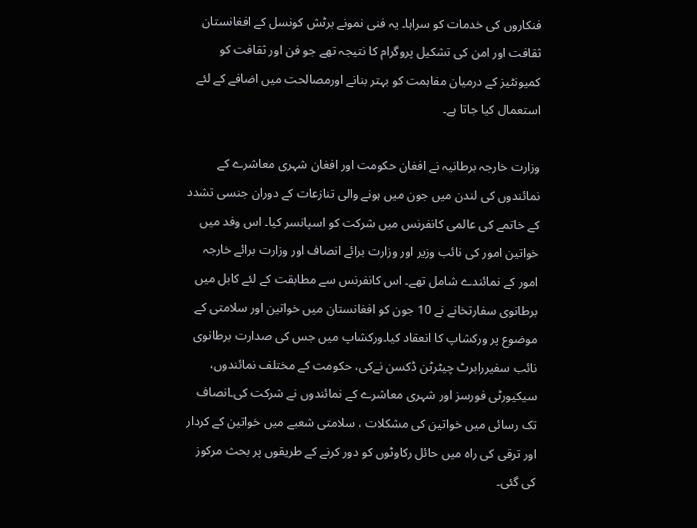فنکاروں کی خدمات کو سراہا۔ یہ فنی نمونے برٹش کونسل کے افغانستان ثقافت اور امن کی تشکیل پروگرام کا نتیجہ تھے جو فن اور ثقافت کو کمیونٹیز کے درمیان مفاہمت کو بہتر بنانے اورمصالحت میں اضافے کے لئے استعمال کیا جاتا ہے۔

وزارت خارجہ برطانیہ نے افغان حکومت اور افغان شہری معاشرے کے نمائندوں کی لندن میں جون میں ہونے والی تنازعات کے دوران جنسی تشدد کے خاتمے کی عالمی کانفرنس میں شرکت کو اسپانسر کیا۔ اس وفد میں خواتین امور کی نائب وزیر اور وزارت برائے انصاف اور وزارت برائے خارجہ امور کے نمائندے شامل تھے۔ اس کانفرنس سے مطابقت کے لئے کابل میں برطانوی سفارتخانے نے 10 جون کو افغانستان میں خواتین اور سلامتی کے موضوع پر ورکشاپ کا انعقاد کیا۔ورکشاپ میں جس کی صدارت برطانوی نائب سفیررابرٹ چیٹرٹن ڈکسن نےکی، حکومت کے مختلف نمائندوں، سیکیورٹی فورسز اور شہری معاشرے کے نمائندوں نے شرکت کی۔انصاف تک رسائی میں خواتین کی مشکلات ، سلامتی شعبے میں خواتین کے کردار اور ترقی کی راہ میں حائل رکاوٹوں کو دور کرنے کے طریقوں پر بحث مرکوز کی گئی۔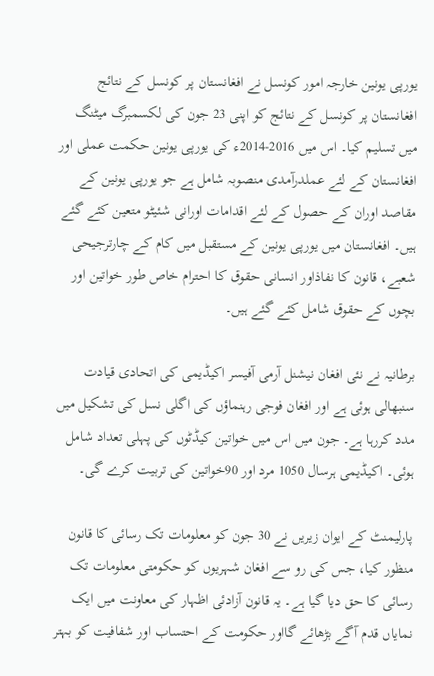یورپی یونین خارجہ امور کونسل نے افغانستان پر کونسل کے نتائج افغانستان پر کونسل کے نتائج کو اپنی 23 جون کی لکسمبرگ میٹنگ میں تسلیم کیا۔ اس میں 2016-2014ء کی یورپی یونین حکمت عملی اور افغانستان کے لئے عملدرآمدی منصوبہ شامل ہے جو یورپی یونین کے مقاصد اوران کے حصول کے لئے اقدامات اورانی شئیٹو متعین کئے گئے ہیں۔ افغانستان میں یورپی یونین کے مستقبل میں کام کے چارترجیحی شعبے، قانون کا نفاذاور انسانی حقوق کا احترام خاص طور خواتین اور بچوں کے حقوق شامل کئے گئے ہیں۔

برطانیہ نے نئی افغان نیشنل آرمی آفیسر اکیڈیمی کی اتحادی قیادت سنبھالی ہوئی ہے اور افغان فوجی رہنماؤں کی اگلی نسل کی تشکیل میں مدد کررہا ہے۔ جون میں اس میں خواتین کیڈٹوں کی پہلی تعداد شامل ہوئی۔ اکیڈیمی ہرسال 1050 مرد اور 90خواتین کی تربیت کرے گی۔

پارلیمنٹ کے ایوان زیریں نے 30 جون کو معلومات تک رسائی کا قانون منظور کیا، جس کی رو سے افغان شہریوں کو حکومتی معلومات تک رسائی کا حق دیا گیا ہے۔ یہ قانون آزادئی اظہار کی معاونت میں ایک نمایاں قدم آگے بڑھائے گااور حکومت کے احتساب اور شفافیت کو بہتر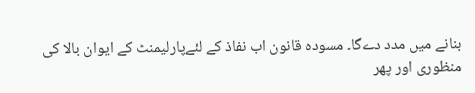بنانے میں مدد دےگا۔ مسودہ قانون اب نفاذ کے لئےپارلیمنٹ کے ایوان بالا کی منظوری اور پھر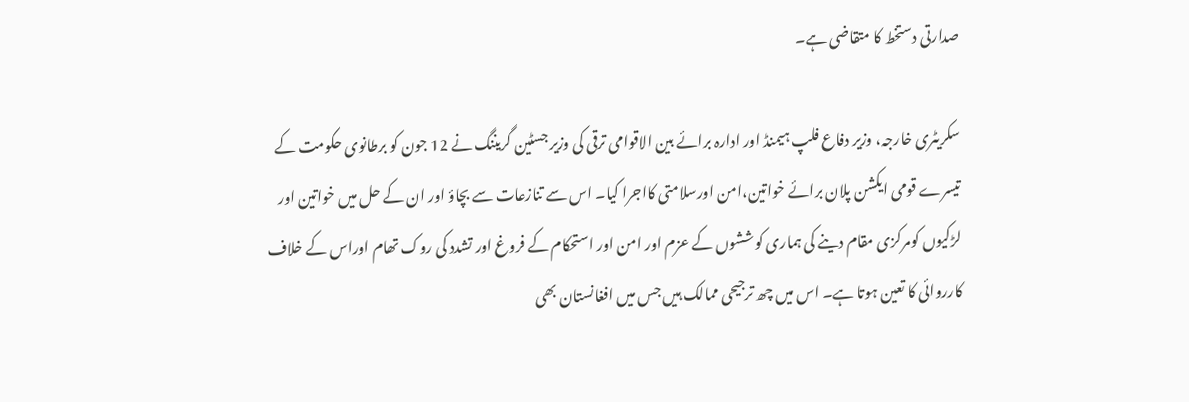صدارتی دستخط کا متقاضی ہے۔

سکریٹری خارجہ، وزیر دفاع فلپ ہیمنڈ اور ادارہ برائے بین الاقوامی ترقی کی وزیر جسٹین گریننگ نے 12 جون کو برطانوی حکومت کے تیسرے قومی ایکشن پلان برائے خواتین،امن اورسلامتی کااجرا کیا۔ اس سے تنازعات سے بچاؤ اور ان کے حل میں خواتین اور لڑکیوں کومرکزی مقام دینے کی ہماری کوششوں کے عزم اور امن اور استحکام کے فروغ اور تشدد کی روک تھام اوراس کے خلاف کارروائی کا تعین ہوتا ہے۔ اس میں چھ ترجیحی ممالک ہیں جس میں افغانستان بھی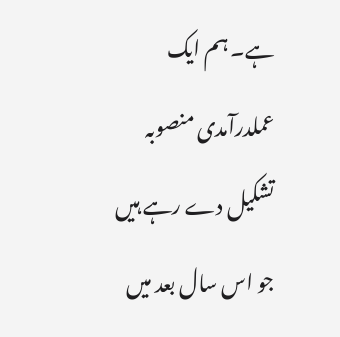ہے۔ ہم ایک عملدرآمدی منصوبہ تشکیل دے رہے ہیں جو اس سال بعد میں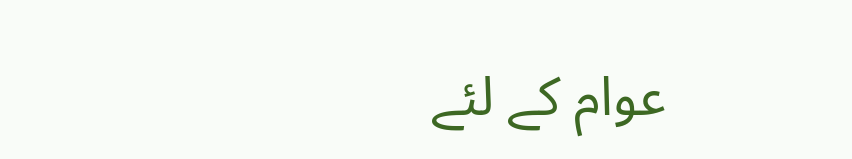عوام کے لئے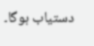دستیاب ہوگا۔